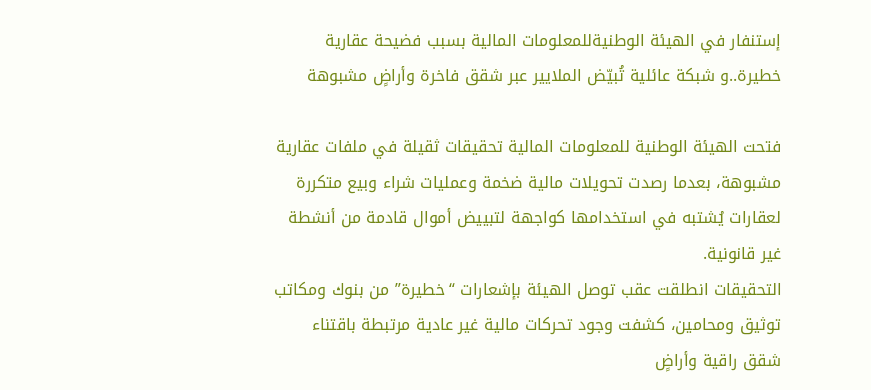إستنفار في الهيئة الوطنيةللمعلومات المالية بسبب فضيحة عقارية خطيرة..و شبكة عائلية تُبيّض الملايير عبر شقق فاخرة وأراضٍ مشبوهة

فتحت الهيئة الوطنية للمعلومات المالية تحقيقات ثقيلة في ملفات عقارية مشبوهة، بعدما رصدت تحويلات مالية ضخمة وعمليات شراء وبيع متكررة لعقارات يُشتبه في استخدامها كواجهة لتبييض أموال قادمة من أنشطة غير قانونية.
التحقيقات انطلقت عقب توصل الهيئة بإشعارات “خطيرة” من بنوك ومكاتب توثيق ومحامين، كشفت وجود تحركات مالية غير عادية مرتبطة باقتناء شقق راقية وأراضٍ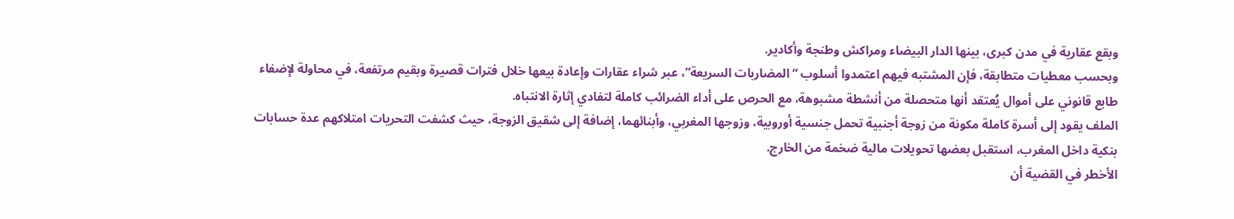وبقع عقارية في مدن كبرى، بينها الدار البيضاء ومراكش وطنجة وأكادير.
وبحسب معطيات متطابقة، فإن المشتبه فيهم اعتمدوا أسلوب “المضاربات السريعة”، عبر شراء عقارات وإعادة بيعها خلال فترات قصيرة وبقيم مرتفعة، في محاولة لإضفاء طابع قانوني على أموال يُعتقد أنها متحصلة من أنشطة مشبوهة، مع الحرص على أداء الضرائب كاملة لتفادي إثارة الانتباه.
الملف يقود إلى أسرة كاملة مكونة من زوجة أجنبية تحمل جنسية أوروبية، وزوجها المغربي، وأبنائهما، إضافة إلى شقيق الزوجة، حيث كشفت التحريات امتلاكهم عدة حسابات بنكية داخل المغرب، استقبل بعضها تحويلات مالية ضخمة من الخارج.
الأخطر في القضية أن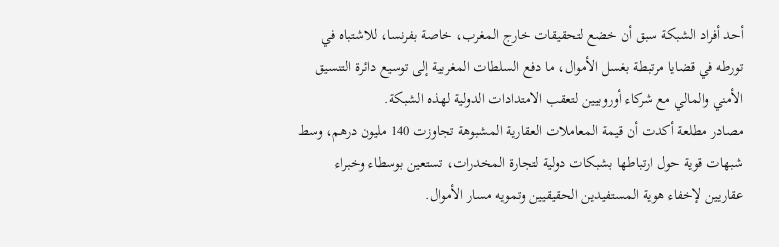أحد أفراد الشبكة سبق أن خضع لتحقيقات خارج المغرب، خاصة بفرنسا، للاشتباه في تورطه في قضايا مرتبطة بغسل الأموال، ما دفع السلطات المغربية إلى توسيع دائرة التنسيق الأمني والمالي مع شركاء أوروبيين لتعقب الامتدادات الدولية لهذه الشبكة.
مصادر مطلعة أكدت أن قيمة المعاملات العقارية المشبوهة تجاوزت 140 مليون درهم، وسط شبهات قوية حول ارتباطها بشبكات دولية لتجارة المخدرات، تستعين بوسطاء وخبراء عقاريين لإخفاء هوية المستفيدين الحقيقيين وتمويه مسار الأموال.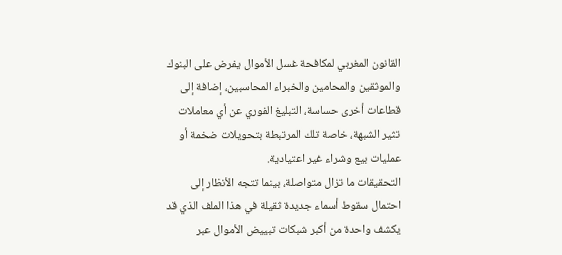القانون المغربي لمكافحة غسل الأموال يفرض على البنوك والموثقين والمحامين والخبراء المحاسبين، إضافة إلى قطاعات أخرى حساسة، التبليغ الفوري عن أي معاملات تثير الشبهة، خاصة تلك المرتبطة بتحويلات ضخمة أو عمليات بيع وشراء غير اعتيادية.
التحقيقات ما تزال متواصلة، بينما تتجه الأنظار إلى احتمال سقوط أسماء جديدة ثقيلة في هذا الملف الذي قد يكشف واحدة من أكبر شبكات تبييض الأموال عبر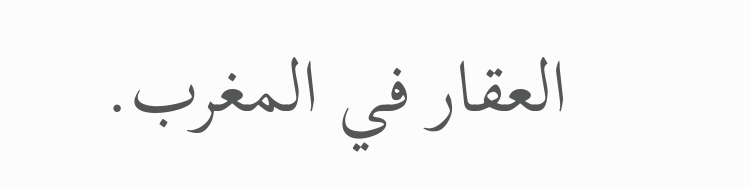العقار في المغرب.